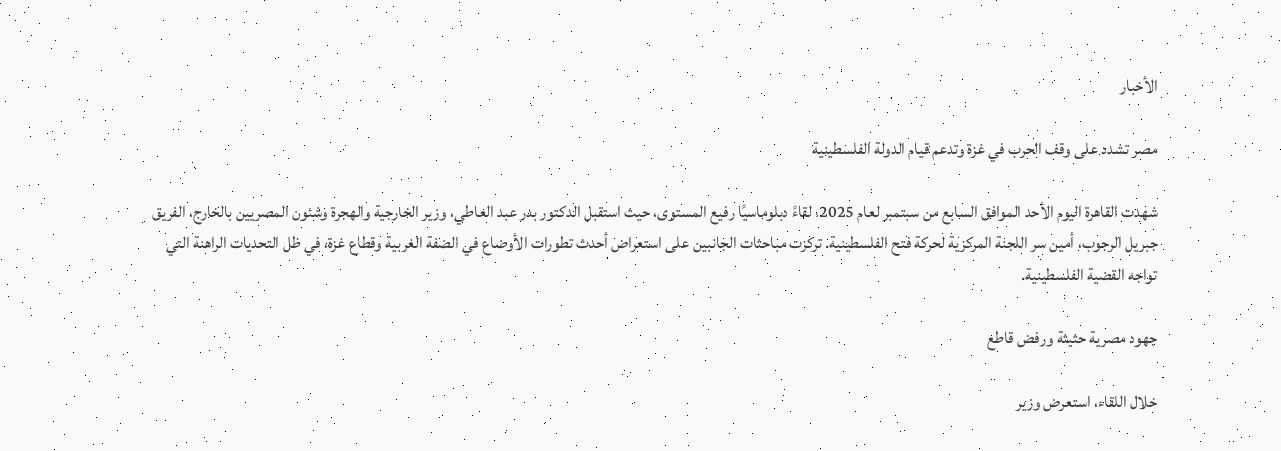الأخبار

مصر تشدد على وقف الحرب في غزة وتدعم قيام الدولة الفلسطينية

شهدت القاهرة اليوم الأحد الموافق السابع من سبتمبر لعام 2025، لقاءً دبلوماسيًا رفيع المستوى، حيث استقبل الدكتور بدر عبد العاطي، وزير الخارجية والهجرة وشئون المصريين بالخارج، الفريق جبريل الرجوب، أمين سر اللجنة المركزية لحركة فتح الفلسطينية. تركزت مباحثات الجانبين على استعراض أحدث تطورات الأوضاع في الضفة الغربية وقطاع غزة، في ظل التحديات الراهنة التي تواجه القضية الفلسطينية.

جهود مصرية حثيثة ورفض قاطع

خلال اللقاء، استعرض وزير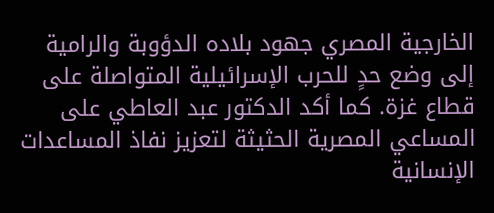الخارجية المصري جهود بلاده الدؤوبة والرامية إلى وضع حدٍ للحرب الإسرائيلية المتواصلة على قطاع غزة. كما أكد الدكتور عبد العاطي على المساعي المصرية الحثيثة لتعزيز نفاذ المساعدات الإنسانية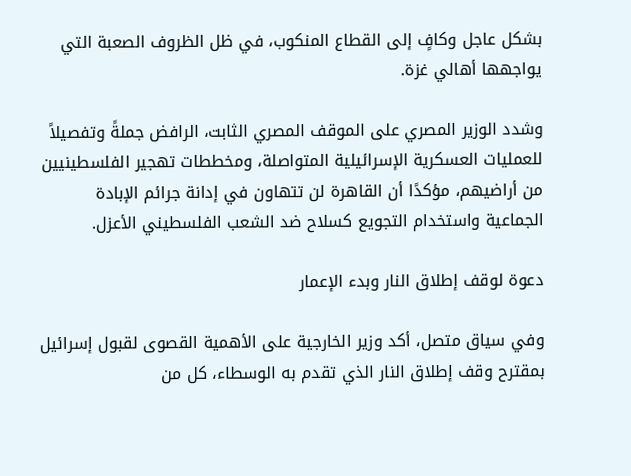بشكل عاجل وكافٍ إلى القطاع المنكوب، في ظل الظروف الصعبة التي يواجهها أهالي غزة.

وشدد الوزير المصري على الموقف المصري الثابت، الرافض جملةً وتفصيلاً للعمليات العسكرية الإسرائيلية المتواصلة، ومخططات تهجير الفلسطينيين من أراضيهم، مؤكدًا أن القاهرة لن تتهاون في إدانة جرائم الإبادة الجماعية واستخدام التجويع كسلاح ضد الشعب الفلسطيني الأعزل.

دعوة لوقف إطلاق النار وبدء الإعمار

وفي سياق متصل، أكد وزير الخارجية على الأهمية القصوى لقبول إسرائيل بمقترح وقف إطلاق النار الذي تقدم به الوسطاء، كل من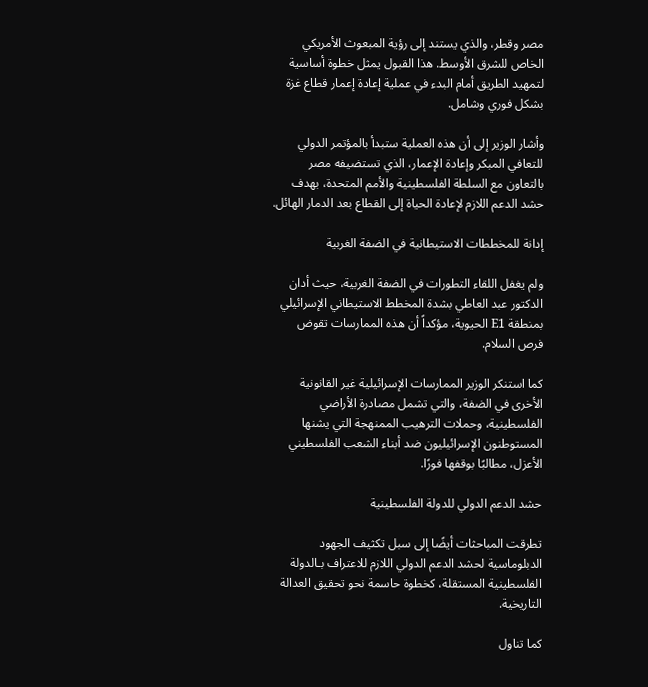مصر وقطر، والذي يستند إلى رؤية المبعوث الأمريكي الخاص للشرق الأوسط. هذا القبول يمثل خطوة أساسية لتمهيد الطريق أمام البدء في عملية إعادة إعمار قطاع غزة بشكل فوري وشامل.

وأشار الوزير إلى أن هذه العملية ستبدأ بالمؤتمر الدولي للتعافي المبكر وإعادة الإعمار، الذي تستضيفه مصر بالتعاون مع السلطة الفلسطينية والأمم المتحدة، بهدف حشد الدعم اللازم لإعادة الحياة إلى القطاع بعد الدمار الهائل.

إدانة للمخططات الاستيطانية في الضفة الغربية

ولم يغفل اللقاء التطورات في الضفة الغربية، حيث أدان الدكتور عبد العاطي بشدة المخطط الاستيطاني الإسرائيلي بمنطقة E1 الحيوية، مؤكداً أن هذه الممارسات تقوض فرص السلام.

كما استنكر الوزير الممارسات الإسرائيلية غير القانونية الأخرى في الضفة، والتي تشمل مصادرة الأراضي الفلسطينية، وحملات الترهيب الممنهجة التي يشنها المستوطنون الإسرائيليون ضد أبناء الشعب الفلسطيني الأعزل، مطالبًا بوقفها فورًا.

حشد الدعم الدولي للدولة الفلسطينية

تطرقت المباحثات أيضًا إلى سبل تكثيف الجهود الدبلوماسية لحشد الدعم الدولي اللازم للاعتراف بـالدولة الفلسطينية المستقلة، كخطوة حاسمة نحو تحقيق العدالة التاريخية.

كما تناول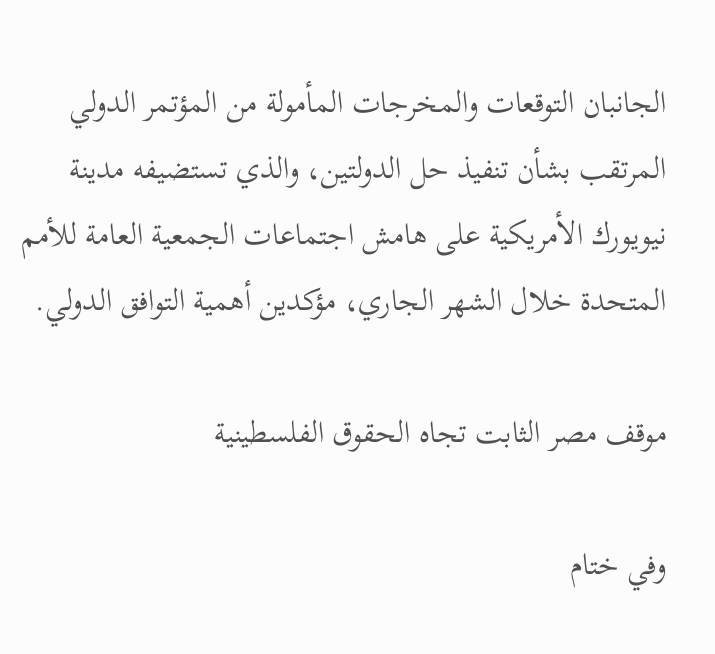الجانبان التوقعات والمخرجات المأمولة من المؤتمر الدولي المرتقب بشأن تنفيذ حل الدولتين، والذي تستضيفه مدينة نيويورك الأمريكية على هامش اجتماعات الجمعية العامة للأمم المتحدة خلال الشهر الجاري، مؤكدين أهمية التوافق الدولي.

موقف مصر الثابت تجاه الحقوق الفلسطينية

وفي ختام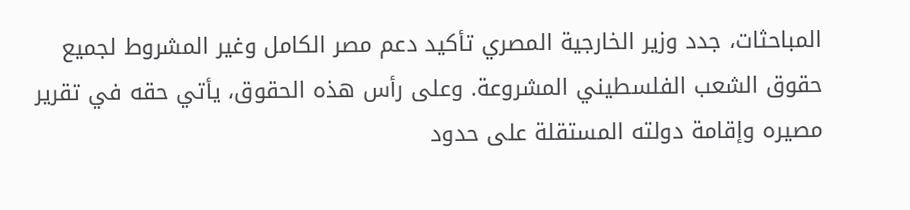المباحثات، جدد وزير الخارجية المصري تأكيد دعم مصر الكامل وغير المشروط لجميع حقوق الشعب الفلسطيني المشروعة. وعلى رأس هذه الحقوق، يأتي حقه في تقرير مصيره وإقامة دولته المستقلة على حدود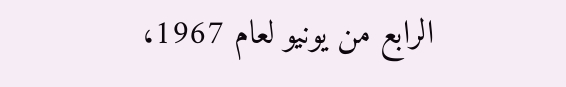الرابع من يونيو لعام 1967،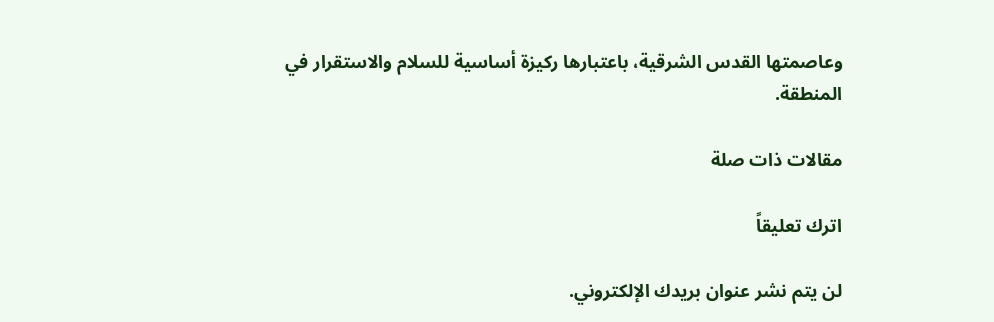وعاصمتها القدس الشرقية، باعتبارها ركيزة أساسية للسلام والاستقرار في المنطقة.

مقالات ذات صلة

اترك تعليقاً

لن يتم نشر عنوان بريدك الإلكتروني.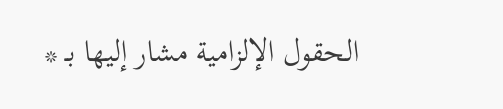الحقول الإلزامية مشار إليها بـ *